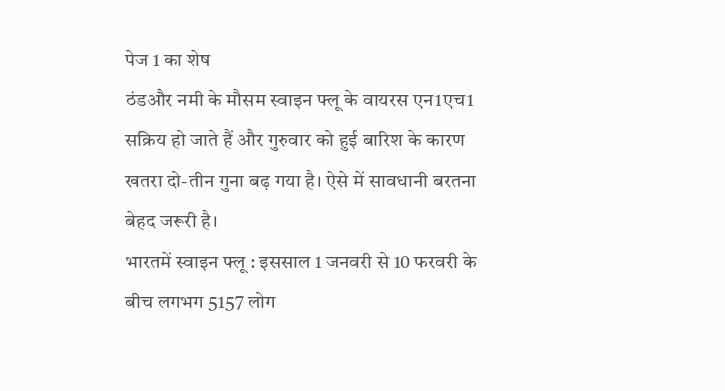पेज 1 का शेष
ठंडऔर नमी के मौसम स्वाइन फ्लू के वायरस एन1एच1 सक्रिय हो जाते हैं और गुरुवार को हुई बारिश के कारण खतरा दो-तीन गुना बढ़ गया है। ऐसे में सावधानी बरतना बेहद जरूरी है।
भारतमें स्वाइन फ्लू : इससाल 1 जनवरी से 10 फरवरी के बीच लगभग 5157 लोग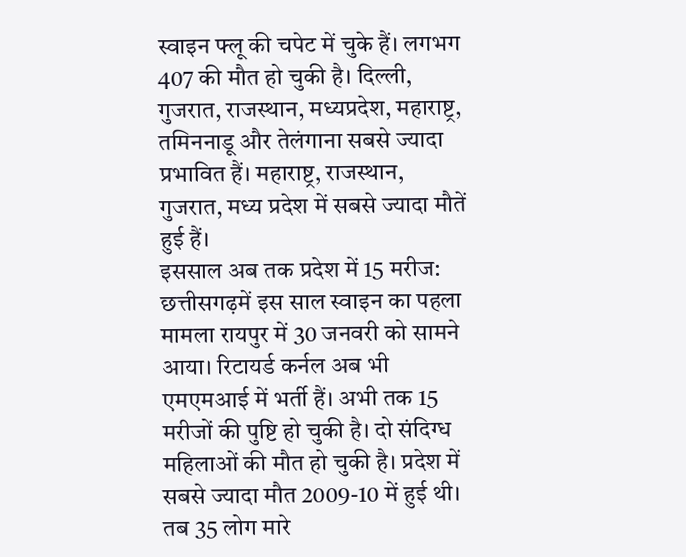स्वाइन फ्लू की चपेट में चुके हैं। लगभग 407 की मौत हो चुकी है। दिल्ली, गुजरात, राजस्थान, मध्यप्रदेश, महाराष्ट्र, तमिननाडू और तेलंगाना सबसे ज्यादा प्रभावित हैं। महाराष्ट्र, राजस्थान, गुजरात, मध्य प्रदेश में सबसे ज्यादा मौतें हुई हैं।
इससाल अब तक प्रदेश में 15 मरीज: छत्तीसगढ़में इस साल स्वाइन का पहला मामला रायपुर में 30 जनवरी को सामने आया। रिटायर्ड कर्नल अब भी एमएमआई में भर्ती हैं। अभी तक 15 मरीजों की पुष्टि हो चुकी है। दो संदिग्ध महिलाओं की मौत हो चुकी है। प्रदेश में सबसे ज्यादा मौत 2009-10 में हुई थी। तब 35 लोग मारे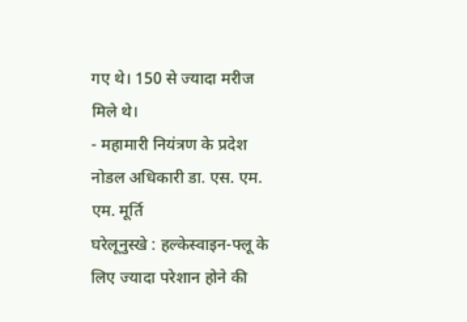गए थे। 150 से ज्यादा मरीज मिले थे।
- महामारी नियंत्रण के प्रदेश नोडल अधिकारी डा. एस. एम. एम. मूर्ति
घरेलूनुस्खे : हल्केस्वाइन-फ्लू के लिए ज्यादा परेशान होने की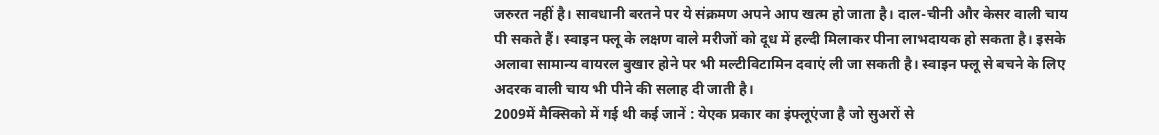जरुरत नहीं है। सावधानी बरतने पर ये संक्रमण अपने आप खत्म हो जाता है। दाल-चीनी और केसर वाली चाय पी सकते हैं। स्वाइन फ्लू के लक्षण वाले मरीजों को दूध में हल्दी मिलाकर पीना लाभदायक हो सकता है। इसके अलावा सामान्य वायरल बुखार होने पर भी मल्टीविटामिन दवाएं ली जा सकती है। स्वाइन फ्लू से बचने के लिए अदरक वाली चाय भी पीने की सलाह दी जाती है।
2009में मैक्सिको में गई थी कई जानें : येएक प्रकार का इंफ्लूएंजा है जो सुअरों से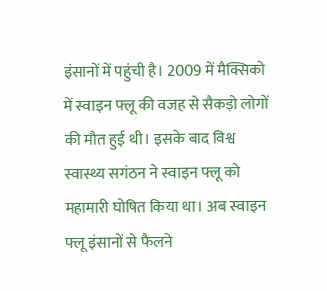इंसानों में पहुंची है। 2009 में मैक्सिको में स्वाइन फ्लू की वजह से सैकड़ो लोगों की मौत हुई थी। इसके बाद विश्व स्वास्थ्य सगंठन ने स्वाइन फ्लू को महामारी घोषित किया था। अब स्वाइन फ्लू इंसानों से फैलने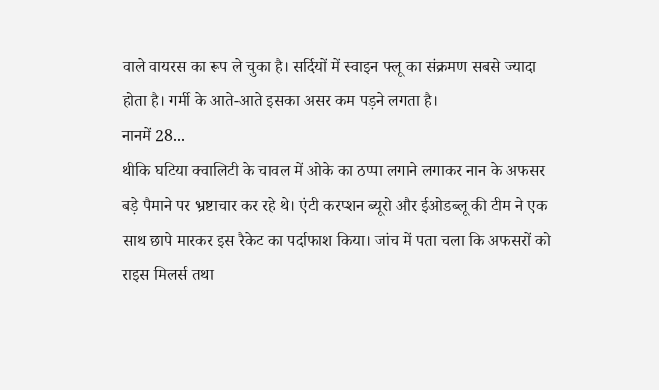वाले वायरस का रूप ले चुका है। सर्दियों में स्वाइन फ्लू का संक्रमण सबसे ज्यादा होता है। गर्मी के आते-आते इसका असर कम पड़ने लगता है।
नानमें 28...
थीकि घटिया क्वालिटी के चावल में ओके का ठप्पा लगाने लगाकर नान के अफसर बड़े पैमाने पर भ्रष्टाचार कर रहे थे। एंटी करप्शन ब्यूरो और ईओडब्लू की टीम ने एक साथ छापे मारकर इस रैकेट का पर्दाफाश किया। जांच में पता चला कि अफसरों को राइस मिलर्स तथा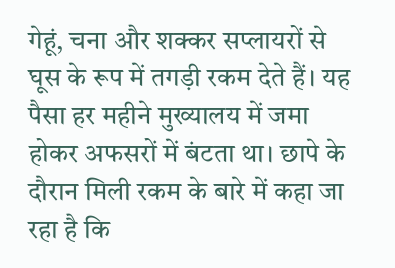गेहूं, चना और शक्कर सप्लायरों से घूस के रूप में तगड़ी रकम देते हैं। यह पैसा हर महीने मुख्यालय में जमा होकर अफसरों में बंटता था। छापे के दौरान मिली रकम के बारे में कहा जा रहा है कि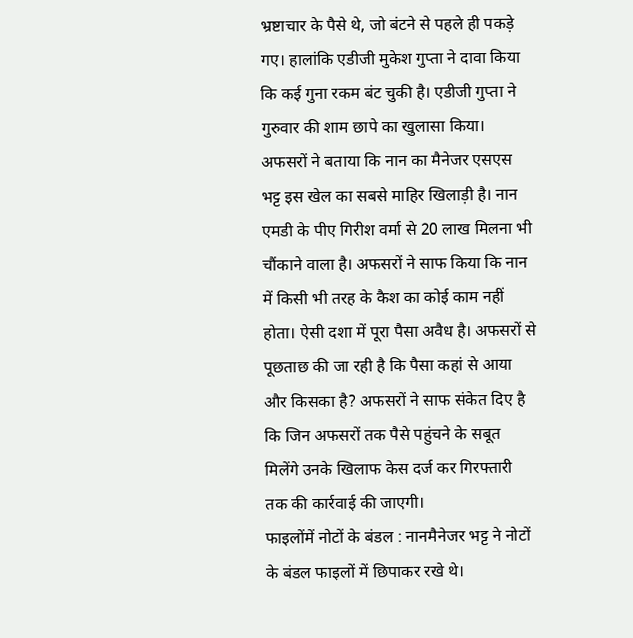भ्रष्टाचार के पैसे थे, जो बंटने से पहले ही पकड़े गए। हालांकि एडीजी मुकेश गुप्ता ने दावा किया कि कई गुना रकम बंट चुकी है। एडीजी गुप्ता ने गुरुवार की शाम छापे का खुलासा किया। अफसरों ने बताया कि नान का मैनेजर एसएस भट्ट इस खेल का सबसे माहिर खिलाड़ी है। नान एमडी के पीए गिरीश वर्मा से 20 लाख मिलना भी चौंकाने वाला है। अफसरों ने साफ किया कि नान में किसी भी तरह के कैश का कोई काम नहीं होता। ऐसी दशा में पूरा पैसा अवैध है। अफसरों से पूछताछ की जा रही है कि पैसा कहां से आया और किसका है? अफसरों ने साफ संकेत दिए है कि जिन अफसरों तक पैसे पहुंचने के सबूत मिलेंगे उनके खिलाफ केस दर्ज कर गिरफ्तारी तक की कार्रवाई की जाएगी।
फाइलोंमें नोटों के बंडल : नानमैनेजर भट्ट ने नोटों के बंडल फाइलों में छिपाकर रखे थे।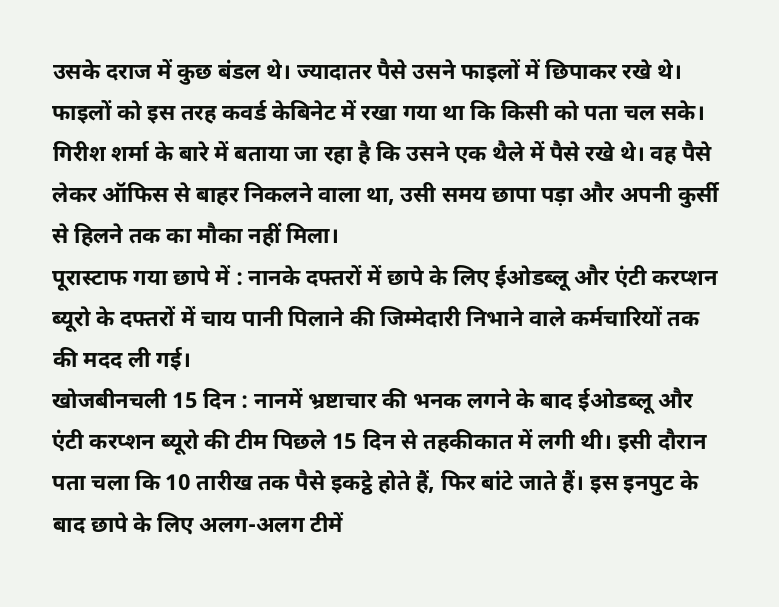उसके दराज में कुछ बंडल थे। ज्यादातर पैसे उसने फाइलों में छिपाकर रखे थे। फाइलों को इस तरह कवर्ड केबिनेट में रखा गया था कि किसी को पता चल सके। गिरीश शर्मा के बारे में बताया जा रहा है कि उसने एक थैले में पैसे रखे थे। वह पैसे लेकर ऑफिस से बाहर निकलने वाला था, उसी समय छापा पड़ा और अपनी कुर्सी से हिलने तक का मौका नहीं मिला।
पूरास्टाफ गया छापे में : नानके दफ्तरों में छापे के लिए ईओडब्लू और एंटी करप्शन ब्यूरो के दफ्तरों में चाय पानी पिलाने की जिम्मेदारी निभाने वाले कर्मचारियों तक की मदद ली गई।
खोजबीनचली 15 दिन : नानमें भ्रष्टाचार की भनक लगने के बाद ईओडब्लू और एंटी करप्शन ब्यूरो की टीम पिछले 15 दिन से तहकीकात में लगी थी। इसी दौरान पता चला कि 10 तारीख तक पैसे इकट्ठे होते हैं, फिर बांटे जाते हैं। इस इनपुट के बाद छापे के लिए अलग-अलग टीमें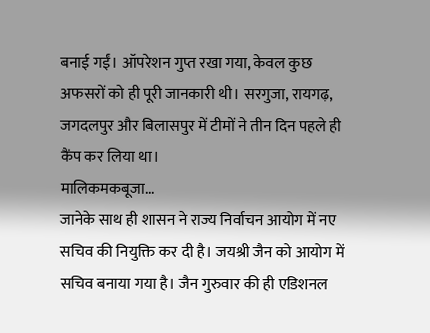बनाई गईं। ऑपरेशन गुप्त रखा गया, केवल कुछ अफसरों को ही पूरी जानकारी थी। सरगुजा, रायगढ़, जगदलपुर और बिलासपुर में टीमों ने तीन दिन पहले ही कैंप कर लिया था।
मालिकमकबूजा...
जानेके साथ ही शासन ने राज्य निर्वाचन आयोग में नए सचिव की नियुक्ति कर दी है। जयश्री जैन को आयोग में सचिव बनाया गया है। जैन गुरुवार की ही एडिशनल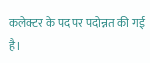कलेक्टर के पद पर पदोन्नत की गई है।